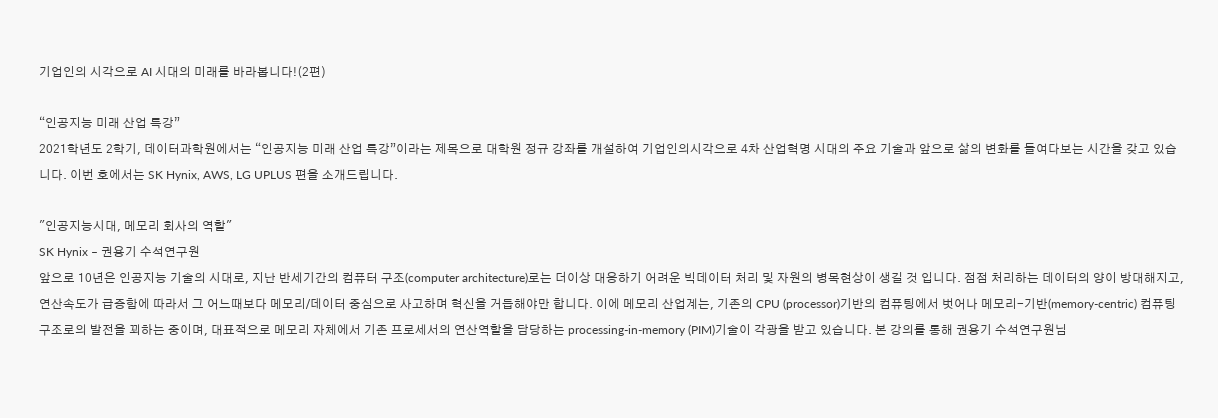기업인의 시각으로 AI 시대의 미래를 바라봅니다!(2편)

“인공지능 미래 산업 특강”
2021학년도 2학기, 데이터과학원에서는 “인공지능 미래 산업 특강”이라는 제목으로 대학원 정규 강좌를 개설하여 기업인의시각으로 4차 산업혁명 시대의 주요 기술과 앞으로 삶의 변화를 들여다보는 시간을 갖고 있습니다. 이번 호에서는 SK Hynix, AWS, LG UPLUS 편을 소개드립니다.

"인공지능시대, 메모리 회사의 역할"
SK Hynix – 권용기 수석연구원
앞으로 10년은 인공지능 기술의 시대로, 지난 반세기간의 컴퓨터 구조(computer architecture)로는 더이상 대응하기 어려운 빅데이터 처리 및 자원의 병목현상이 생길 것 입니다. 점점 처리하는 데이터의 양이 방대해지고, 연산속도가 급증함에 따라서 그 어느때보다 메모리/데이터 중심으로 사고하며 혁신을 거듭해야만 합니다. 이에 메모리 산업계는, 기존의 CPU (processor)기반의 컴퓨팅에서 벗어나 메모리-기반(memory-centric) 컴퓨팅 구조로의 발전을 꾀하는 중이며, 대표적으로 메모리 자체에서 기존 프로세서의 연산역할을 담당하는 processing-in-memory (PIM)기술이 각광을 받고 있습니다. 본 강의를 통해 권용기 수석연구원님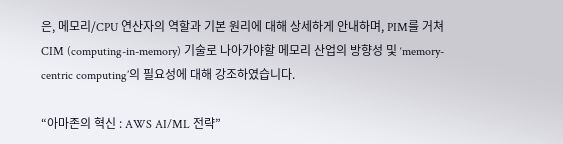은, 메모리/CPU 연산자의 역할과 기본 원리에 대해 상세하게 안내하며, PIM를 거쳐 CIM (computing-in-memory) 기술로 나아가야할 메모리 산업의 방향성 및 ‘memory-centric computing’의 필요성에 대해 강조하였습니다.

“아마존의 혁신 : AWS AI/ML 전략”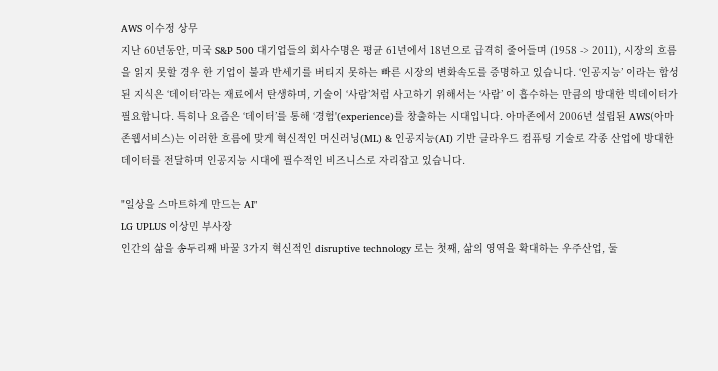AWS 이수정 상무
지난 60년동안, 미국 S&P 500 대기업들의 회사수명은 평균 61년에서 18년으로 급격히 줄어들며 (1958 -> 2011), 시장의 흐름을 읽지 못할 경우 한 기업이 불과 반세기를 버티지 못하는 빠른 시장의 변화속도를 증명하고 있습니다. ‘인공지능’ 이라는 합성된 지식은 ‘데이터’라는 재료에서 탄생하며, 기술이 ‘사람’처럼 사고하기 위해서는 ‘사람’ 이 흡수하는 만큼의 방대한 빅데이터가 필요합니다. 특히나 요즘은 ‘데이터’를 통해 ‘경험'(experience)를 창출하는 시대입니다. 아마존에서 2006년 설립된 AWS(아마존웹서비스)는 이러한 흐름에 맞게 혁신적인 머신러닝(ML) & 인공지능(AI) 기반 클라우드 컴퓨팅 기술로 각종 산업에 방대한 데이터를 전달하며 인공지능 시대에 필수적인 비즈니스로 자리잡고 있습니다.

"일상을 스마트하게 만드는 AI"
LG UPLUS 이상민 부사장
인간의 삶을 송두리째 바꿀 3가지 혁신적인 disruptive technology 로는 첫째, 삶의 영역을 확대하는 우주산업, 둘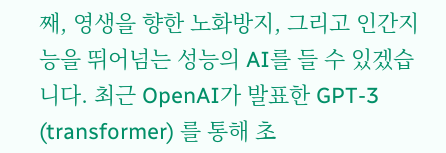째, 영생을 향한 노화방지, 그리고 인간지능을 뛰어넘는 성능의 AI를 들 수 있겠습니다. 최근 OpenAI가 발표한 GPT-3 (transformer) 를 통해 초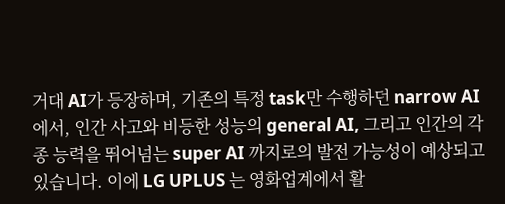거대 AI가 등장하며, 기존의 특정 task만 수행하던 narrow AI에서, 인간 사고와 비등한 성능의 general AI, 그리고 인간의 각종 능력을 뛰어넘는 super AI 까지로의 발전 가능성이 예상되고 있습니다. 이에 LG UPLUS 는 영화업계에서 활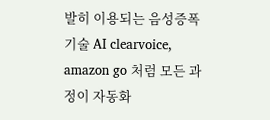발히 이용되는 음성증폭기술 AI clearvoice, amazon go 처럼 모든 과정이 자동화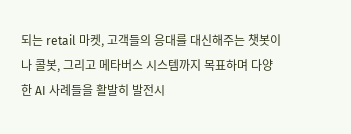되는 retail 마켓, 고객들의 응대를 대신해주는 챗봇이나 콜봇, 그리고 메타버스 시스템까지 목표하며 다양한 AI 사례들을 활발히 발전시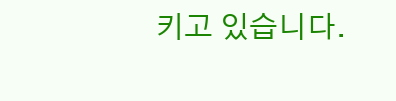키고 있습니다.